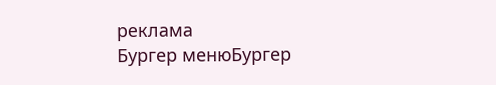реклама
Бургер менюБургер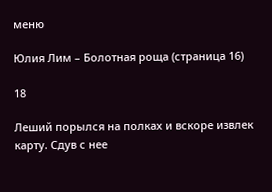меню

Юлия Лим – Болотная роща (страница 16)

18

Леший порылся на полках и вскоре извлек карту. Сдув с нее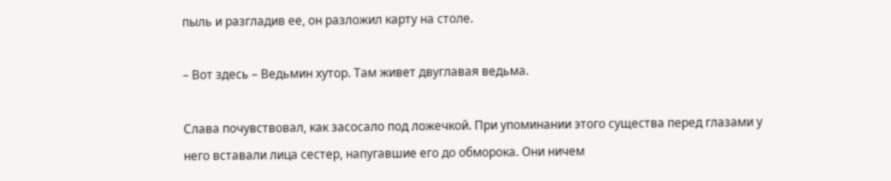пыль и разгладив ее, он разложил карту на столе.

– Вот здесь – Ведьмин хутор. Там живет двуглавая ведьма.

Слава почувствовал, как засосало под ложечкой. При упоминании этого существа перед глазами у него вставали лица сестер, напугавшие его до обморока. Они ничем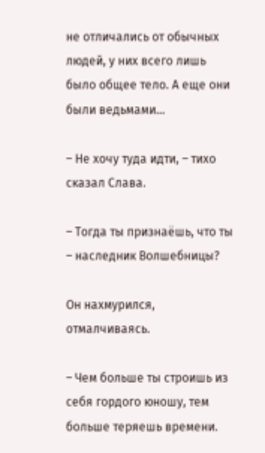не отличались от обычных людей, у них всего лишь было общее тело. А еще они были ведьмами…

– Не хочу туда идти, – тихо сказал Слава.

– Тогда ты признаёшь, что ты – наследник Волшебницы?

Он нахмурился, отмалчиваясь.

– Чем больше ты строишь из себя гордого юношу, тем больше теряешь времени.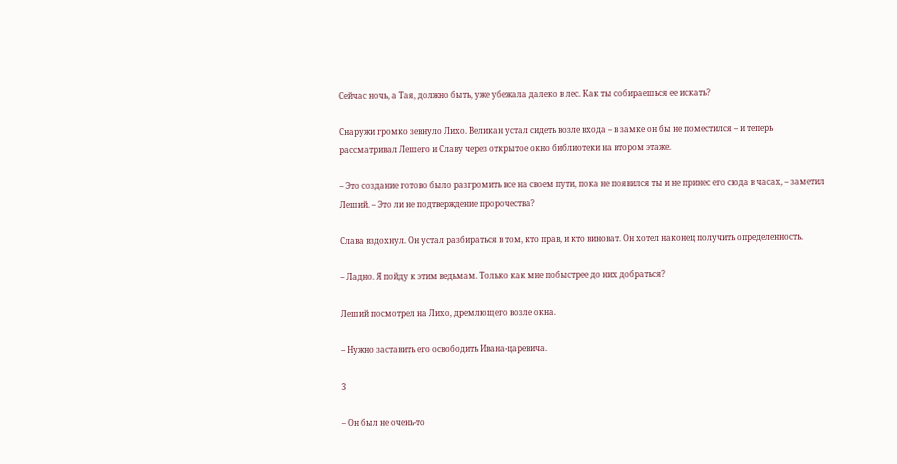Сейчас ночь, а Тая, должно быть, уже убежала далеко в лес. Как ты собираешься ее искать?

Снаружи громко зевнуло Лихо. Великан устал сидеть возле входа – в замке он бы не поместился – и теперь рассматривал Лешего и Славу через открытое окно библиотеки на втором этаже.

– Это создание готово было разгромить все на своем пути, пока не появился ты и не принес его сюда в часах, – заметил Леший. – Это ли не подтверждение пророчества?

Слава вздохнул. Он устал разбираться в том, кто прав, и кто виноват. Он хотел наконец получить определенность.

– Ладно. Я пойду к этим ведьмам. Только как мне побыстрее до них добраться?

Леший посмотрел на Лихо, дремлющего возле окна.

– Нужно заставить его освободить Ивана-царевича.

3

– Он был не очень-то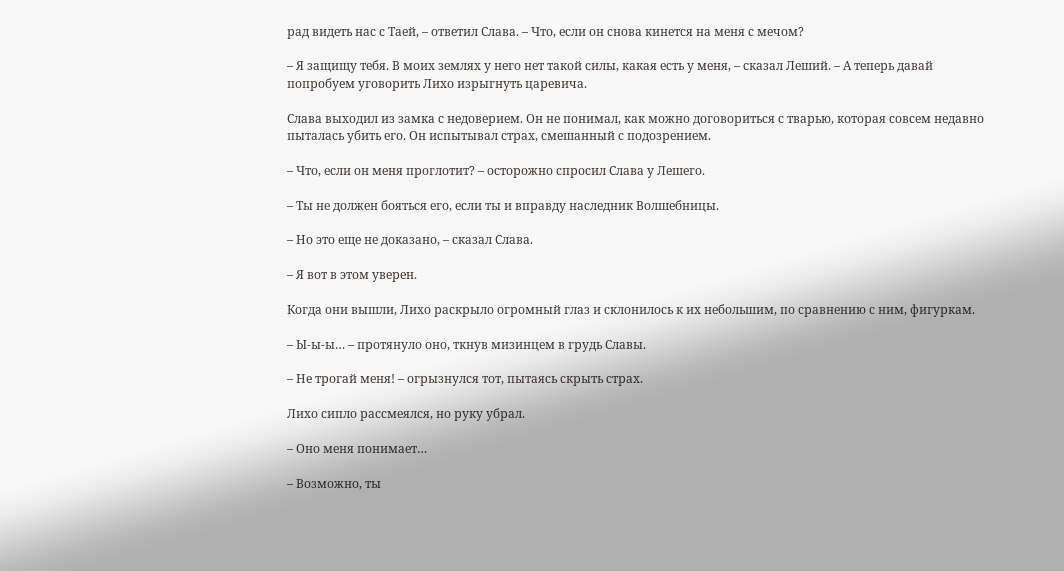рад видеть нас с Таей, – ответил Слава. – Что, если он снова кинется на меня с мечом?

– Я защищу тебя. В моих землях у него нет такой силы, какая есть у меня, – сказал Леший. – А теперь давай попробуем уговорить Лихо изрыгнуть царевича.

Слава выходил из замка с недоверием. Он не понимал, как можно договориться с тварью, которая совсем недавно пыталась убить его. Он испытывал страх, смешанный с подозрением.

– Что, если он меня проглотит? – осторожно спросил Слава у Лешего.

– Ты не должен бояться его, если ты и вправду наследник Волшебницы.

– Но это еще не доказано, – сказал Слава.

– Я вот в этом уверен.

Когда они вышли, Лихо раскрыло огромный глаз и склонилось к их небольшим, по сравнению с ним, фигуркам.

– Ы-ы-ы… – протянуло оно, ткнув мизинцем в грудь Славы.

– Не трогай меня! – огрызнулся тот, пытаясь скрыть страх.

Лихо сипло рассмеялся, но руку убрал.

– Оно меня понимает…

– Возможно, ты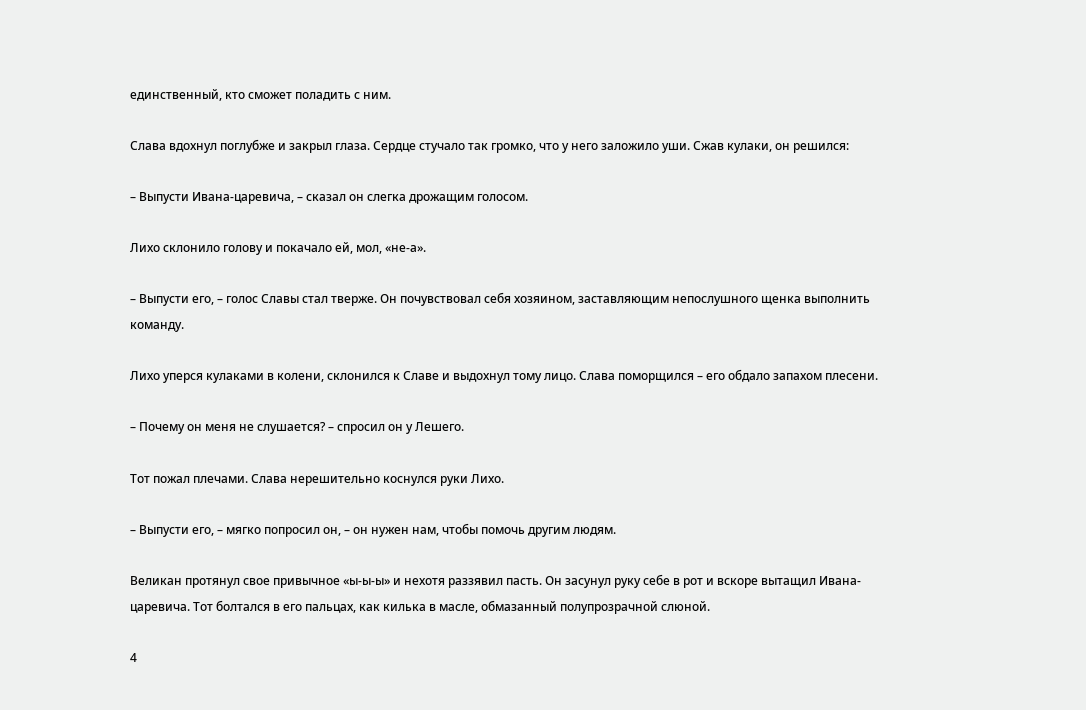единственный, кто сможет поладить с ним.

Слава вдохнул поглубже и закрыл глаза. Сердце стучало так громко, что у него заложило уши. Сжав кулаки, он решился:

– Выпусти Ивана-царевича, – сказал он слегка дрожащим голосом.

Лихо склонило голову и покачало ей, мол, «не-а».

– Выпусти его, – голос Славы стал тверже. Он почувствовал себя хозяином, заставляющим непослушного щенка выполнить команду.

Лихо уперся кулаками в колени, склонился к Славе и выдохнул тому лицо. Слава поморщился – его обдало запахом плесени.

– Почему он меня не слушается? – спросил он у Лешего.

Тот пожал плечами. Слава нерешительно коснулся руки Лихо.

– Выпусти его, – мягко попросил он, – он нужен нам, чтобы помочь другим людям.

Великан протянул свое привычное «ы-ы-ы» и нехотя раззявил пасть. Он засунул руку себе в рот и вскоре вытащил Ивана-царевича. Тот болтался в его пальцах, как килька в масле, обмазанный полупрозрачной слюной.

4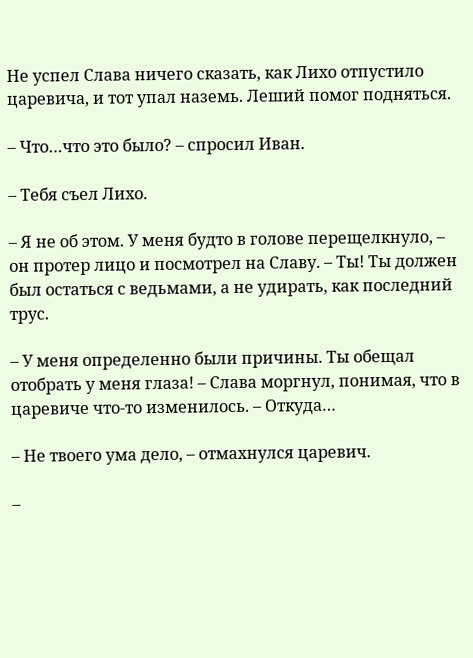Не успел Слава ничего сказать, как Лихо отпустило царевича, и тот упал наземь. Леший помог подняться.

– Что…что это было? – спросил Иван.

– Тебя съел Лихо.

– Я не об этом. У меня будто в голове перещелкнуло, – он протер лицо и посмотрел на Славу. – Ты! Ты должен был остаться с ведьмами, а не удирать, как последний трус.

– У меня определенно были причины. Ты обещал отобрать у меня глаза! – Слава моргнул, понимая, что в царевиче что-то изменилось. – Откуда…

– Не твоего ума дело, – отмахнулся царевич.

–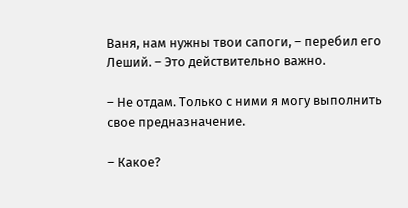Ваня, нам нужны твои сапоги, – перебил его Леший. – Это действительно важно.

– Не отдам. Только с ними я могу выполнить свое предназначение.

– Какое?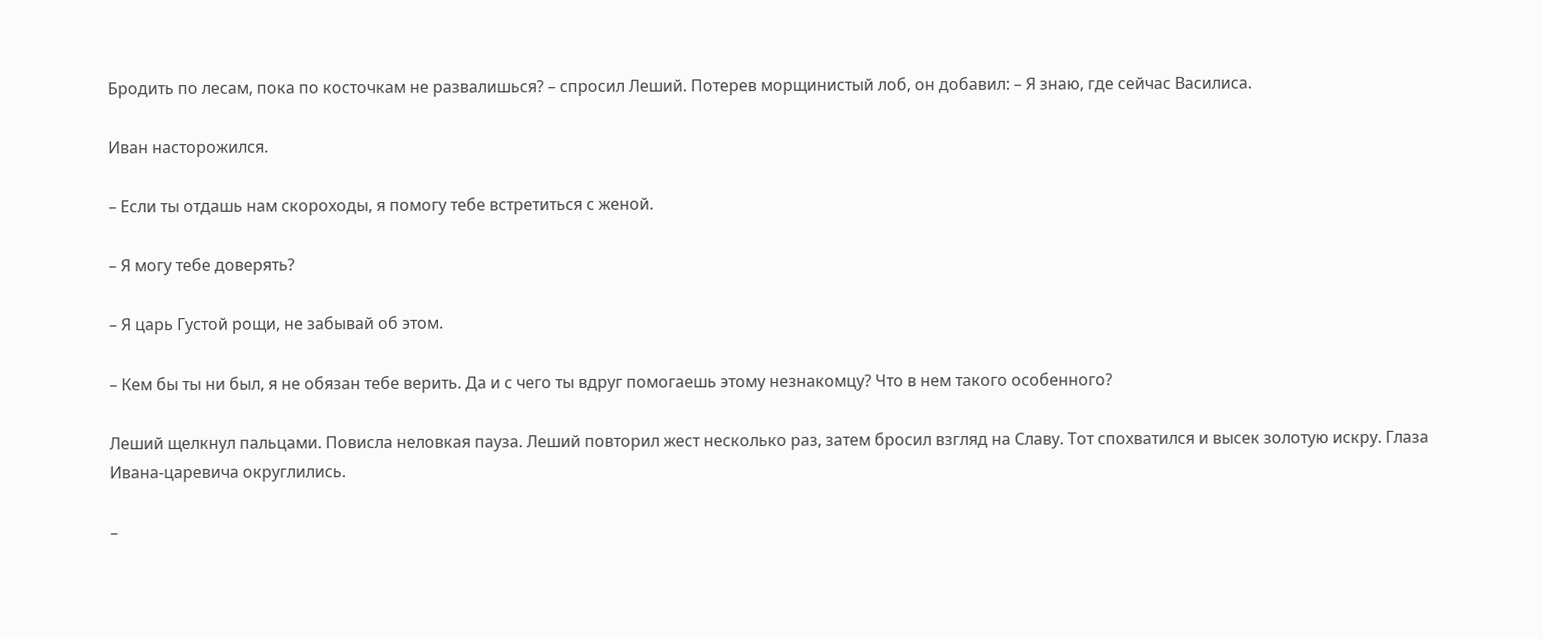Бродить по лесам, пока по косточкам не развалишься? – спросил Леший. Потерев морщинистый лоб, он добавил: – Я знаю, где сейчас Василиса.

Иван насторожился.

– Если ты отдашь нам скороходы, я помогу тебе встретиться с женой.

– Я могу тебе доверять?

– Я царь Густой рощи, не забывай об этом.

– Кем бы ты ни был, я не обязан тебе верить. Да и с чего ты вдруг помогаешь этому незнакомцу? Что в нем такого особенного?

Леший щелкнул пальцами. Повисла неловкая пауза. Леший повторил жест несколько раз, затем бросил взгляд на Славу. Тот спохватился и высек золотую искру. Глаза Ивана-царевича округлились.

–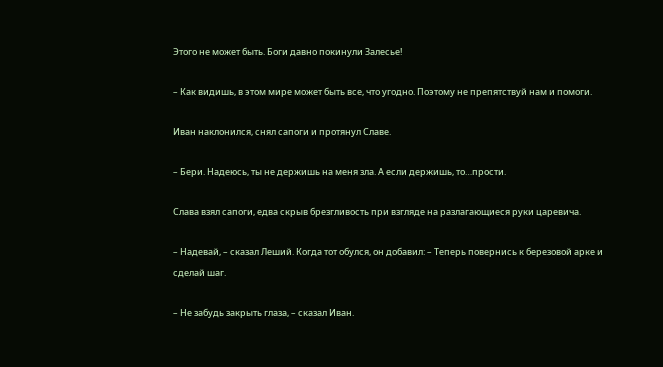Этого не может быть. Боги давно покинули Залесье!

– Как видишь, в этом мире может быть все, что угодно. Поэтому не препятствуй нам и помоги.

Иван наклонился, снял сапоги и протянул Славе.

– Бери. Надеюсь, ты не держишь на меня зла. А если держишь, то…прости.

Слава взял сапоги, едва скрыв брезгливость при взгляде на разлагающиеся руки царевича.

– Надевай, – сказал Леший. Когда тот обулся, он добавил: – Теперь повернись к березовой арке и сделай шаг.

– Не забудь закрыть глаза, – сказал Иван.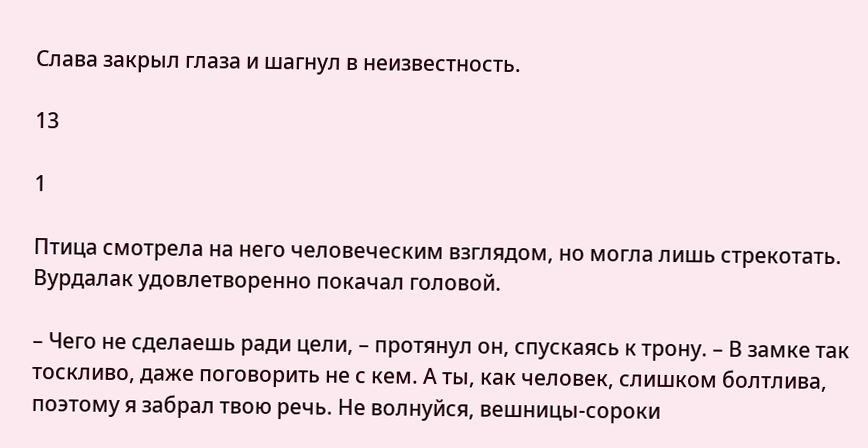Слава закрыл глаза и шагнул в неизвестность.

13

1

Птица смотрела на него человеческим взглядом, но могла лишь стрекотать. Вурдалак удовлетворенно покачал головой.

– Чего не сделаешь ради цели, – протянул он, спускаясь к трону. – В замке так тоскливо, даже поговорить не с кем. А ты, как человек, слишком болтлива, поэтому я забрал твою речь. Не волнуйся, вешницы-сороки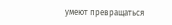умеют превращаться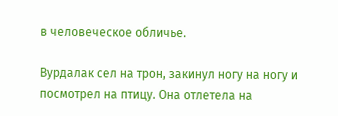в человеческое обличье.

Вурдалак сел на трон, закинул ногу на ногу и посмотрел на птицу. Она отлетела на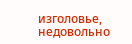изголовье, недовольно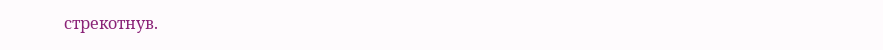стрекотнув.